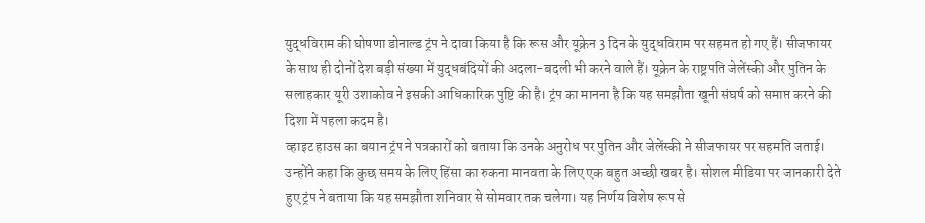युद्धविराम की घोषणा डोनाल्ड ट्रंप ने दावा किया है कि रूस और यूक्रेन 3 दिन के युद्धविराम पर सहमत हो गए हैं। सीजफायर के साथ ही दोनों देश बड़ी संख्या में युद्धबंदियों की अदला-बदली भी करने वाले हैं। यूक्रेन के राष्ट्रपति जेलेंस्की और पुतिन के सलाहकार यूरी उशाकोव ने इसकी आधिकारिक पुष्टि की है। ट्रंप का मानना है कि यह समझौता खूनी संघर्ष को समाप्त करने की दिशा में पहला कदम है।
व्हाइट हाउस का बयान ट्रंप ने पत्रकारों को बताया कि उनके अनुरोध पर पुतिन और जेलेंस्की ने सीजफायर पर सहमति जताई। उन्होंने कहा कि कुछ समय के लिए हिंसा का रुकना मानवता के लिए एक बहुत अच्छी खबर है। सोशल मीडिया पर जानकारी देते हुए ट्रंप ने बताया कि यह समझौता शनिवार से सोमवार तक चलेगा। यह निर्णय विशेष रूप से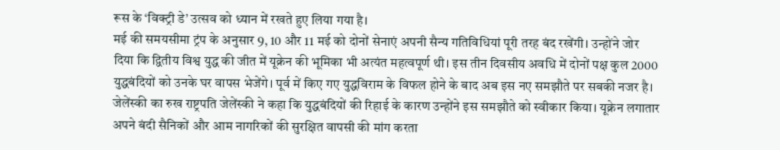रूस के ‘विक्ट्री डे’ उत्सव को ध्यान में रखते हुए लिया गया है।
मई की समयसीमा ट्रंप के अनुसार 9, 10 और 11 मई को दोनों सेनाएं अपनी सैन्य गतिविधियां पूरी तरह बंद रखेंगी। उन्होंने जोर दिया कि द्वितीय विश्व युद्ध की जीत में यूक्रेन की भूमिका भी अत्यंत महत्वपूर्ण थी। इस तीन दिवसीय अवधि में दोनों पक्ष कुल 2000 युद्धबंदियों को उनके घर वापस भेजेंगे। पूर्व में किए गए युद्धविराम के विफल होने के बाद अब इस नए समझौते पर सबकी नजर है।
जेलेंस्की का रुख राष्ट्रपति जेलेंस्की ने कहा कि युद्धबंदियों की रिहाई के कारण उन्होंने इस समझौते को स्वीकार किया। यूक्रेन लगातार अपने बंदी सैनिकों और आम नागरिकों की सुरक्षित वापसी की मांग करता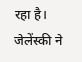रहा है। जेलेंस्की ने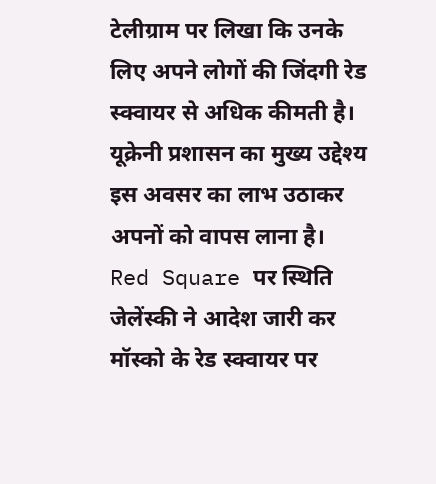टेलीग्राम पर लिखा कि उनके लिए अपने लोगों की जिंदगी रेड स्क्वायर से अधिक कीमती है। यूक्रेनी प्रशासन का मुख्य उद्देश्य इस अवसर का लाभ उठाकर अपनों को वापस लाना है।
Red Square पर स्थिति जेलेंस्की ने आदेश जारी कर मॉस्को के रेड स्क्वायर पर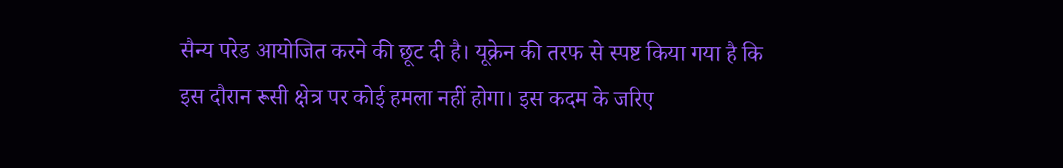सैन्य परेड आयोजित करने की छूट दी है। यूक्रेन की तरफ से स्पष्ट किया गया है कि इस दौरान रूसी क्षेत्र पर कोई हमला नहीं होगा। इस कदम के जरिए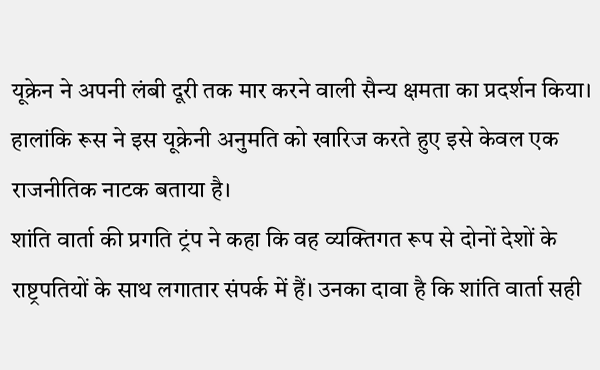यूक्रेन ने अपनी लंबी दूरी तक मार करने वाली सैन्य क्षमता का प्रदर्शन किया। हालांकि रूस ने इस यूक्रेनी अनुमति को खारिज करते हुए इसे केवल एक राजनीतिक नाटक बताया है।
शांति वार्ता की प्रगति ट्रंप ने कहा कि वह व्यक्तिगत रूप से दोनों देशों के राष्ट्रपतियों के साथ लगातार संपर्क में हैं। उनका दावा है कि शांति वार्ता सही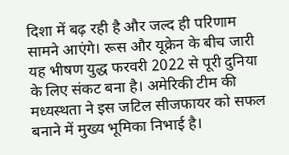दिशा में बढ़ रही है और जल्द ही परिणाम सामने आएंगे। रूस और यूक्रेन के बीच जारी यह भीषण युद्ध फरवरी 2022 से पूरी दुनिया के लिए संकट बना है। अमेरिकी टीम की मध्यस्थता ने इस जटिल सीजफायर को सफल बनाने में मुख्य भूमिका निभाई है।